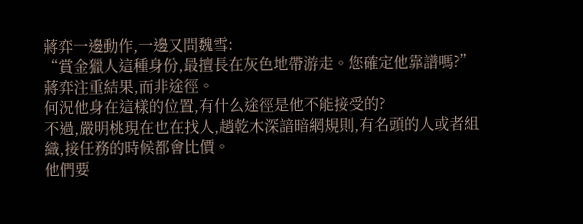蔣弈一邊動作,一邊又問魏雪:
“賞金獵人這種身份,最擅長在灰色地帶游走。您確定他靠譜嗎?”
蔣弈注重結果,而非途徑。
何況他身在這樣的位置,有什么途徑是他不能接受的?
不過,嚴明桃現在也在找人,趙乾木深諳暗網規則,有名頭的人或者組織,接任務的時候都會比價。
他們要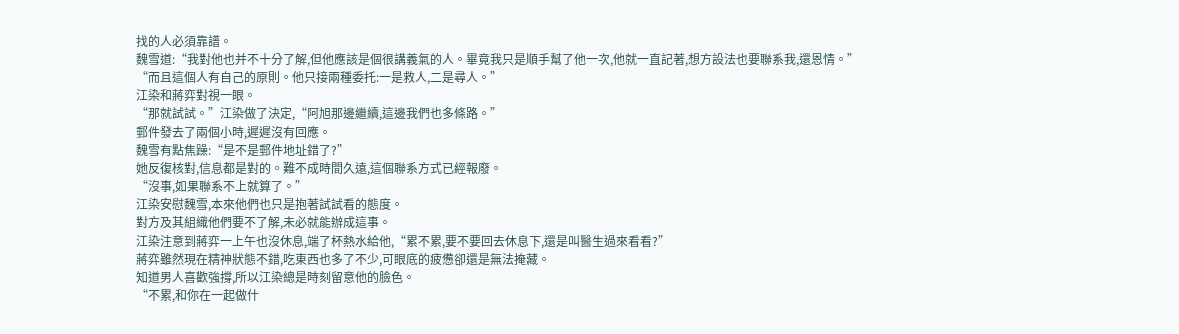找的人必須靠譜。
魏雪道:“我對他也并不十分了解,但他應該是個很講義氣的人。畢竟我只是順手幫了他一次,他就一直記著,想方設法也要聯系我,還恩情。”
“而且這個人有自己的原則。他只接兩種委托:一是救人,二是尋人。”
江染和蔣弈對視一眼。
“那就試試。”江染做了決定,“阿旭那邊繼續,這邊我們也多條路。”
郵件發去了兩個小時,遲遲沒有回應。
魏雪有點焦躁:“是不是郵件地址錯了?”
她反復核對,信息都是對的。難不成時間久遠,這個聯系方式已經報廢。
“沒事,如果聯系不上就算了。”
江染安慰魏雪,本來他們也只是抱著試試看的態度。
對方及其組織他們要不了解,未必就能辦成這事。
江染注意到蔣弈一上午也沒休息,端了杯熱水給他,“累不累,要不要回去休息下,還是叫醫生過來看看?”
蔣弈雖然現在精神狀態不錯,吃東西也多了不少,可眼底的疲憊卻還是無法掩藏。
知道男人喜歡強撐,所以江染總是時刻留意他的臉色。
“不累,和你在一起做什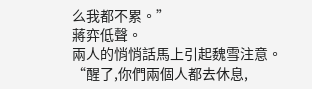么我都不累。”
蔣弈低聲。
兩人的悄悄話馬上引起魏雪注意。
“醒了,你們兩個人都去休息,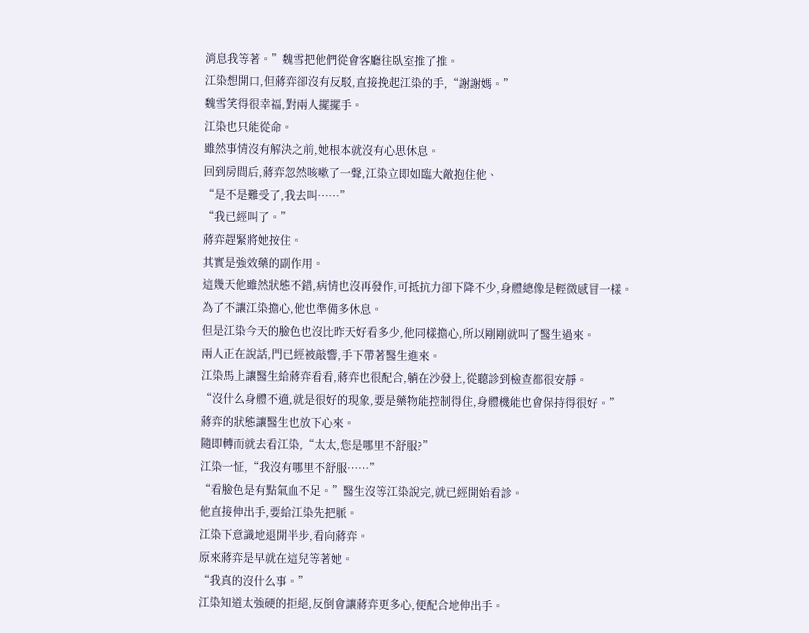消息我等著。”魏雪把他們從會客廳往臥室推了推。
江染想開口,但蔣弈卻沒有反駁,直接挽起江染的手,“謝謝媽。”
魏雪笑得很幸福,對兩人擺擺手。
江染也只能從命。
雖然事情沒有解決之前,她根本就沒有心思休息。
回到房間后,蔣弈忽然咳嗽了一聲,江染立即如臨大敵抱住他、
“是不是難受了,我去叫……”
“我已經叫了。”
蔣弈趕緊將她按住。
其實是強效藥的副作用。
這幾天他雖然狀態不錯,病情也沒再發作,可抵抗力卻下降不少,身體總像是輕微感冒一樣。
為了不讓江染擔心,他也準備多休息。
但是江染今天的臉色也沒比昨天好看多少,他同樣擔心,所以剛剛就叫了醫生過來。
兩人正在說話,門已經被敲響,手下帶著醫生進來。
江染馬上讓醫生給蔣弈看看,蔣弈也很配合,躺在沙發上,從聽診到檢查都很安靜。
“沒什么身體不適,就是很好的現象,要是藥物能控制得住,身體機能也會保持得很好。”
蔣弈的狀態讓醫生也放下心來。
隨即轉而就去看江染,“太太,您是哪里不舒服?”
江染一怔,“我沒有哪里不舒服……”
“看臉色是有點氣血不足。”醫生沒等江染說完,就已經開始看診。
他直接伸出手,要給江染先把脈。
江染下意識地退開半步,看向蔣弈。
原來蔣弈是早就在這兒等著她。
“我真的沒什么事。”
江染知道太強硬的拒絕,反倒會讓蔣弈更多心,便配合地伸出手。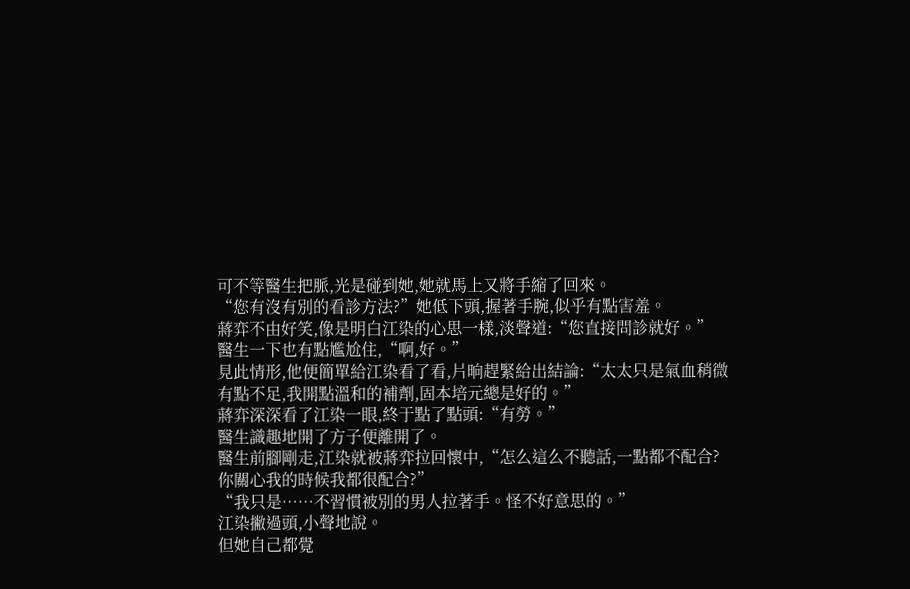可不等醫生把脈,光是碰到她,她就馬上又將手縮了回來。
“您有沒有別的看診方法?”她低下頭,握著手腕,似乎有點害羞。
蔣弈不由好笑,像是明白江染的心思一樣,淡聲道:“您直接問診就好。”
醫生一下也有點尷尬住,“啊,好。”
見此情形,他便簡單給江染看了看,片晌趕緊給出結論:“太太只是氣血稍微有點不足,我開點溫和的補劑,固本培元總是好的。”
蔣弈深深看了江染一眼,終于點了點頭:“有勞。”
醫生識趣地開了方子便離開了。
醫生前腳剛走,江染就被蔣弈拉回懷中,“怎么這么不聽話,一點都不配合?你關心我的時候我都很配合?”
“我只是……不習慣被別的男人拉著手。怪不好意思的。”
江染撇過頭,小聲地說。
但她自己都覺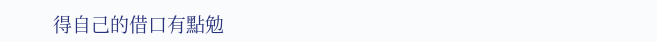得自己的借口有點勉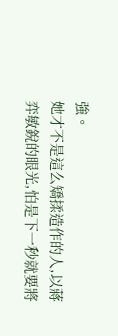強。
她才不是這么矯揉造作的人,以蔣弈敏銳的眼光,怕是下一秒就要將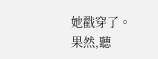她戳穿了。
果然,聽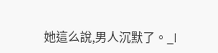她這么說,男人沉默了。_l